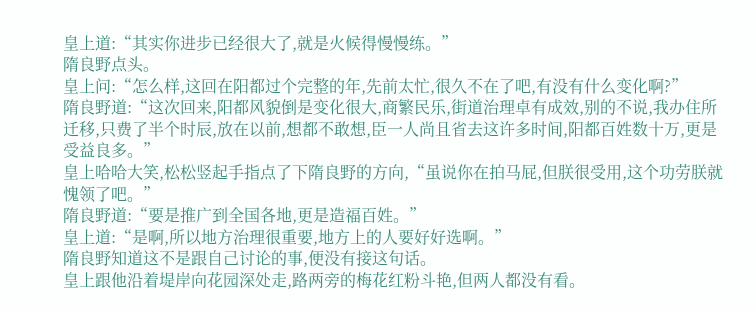皇上道:“其实你进步已经很大了,就是火候得慢慢练。”
隋良野点头。
皇上问:“怎么样,这回在阳都过个完整的年,先前太忙,很久不在了吧,有没有什么变化啊?”
隋良野道:“这次回来,阳都风貌倒是变化很大,商繁民乐,街道治理卓有成效,别的不说,我办住所迁移,只费了半个时辰,放在以前,想都不敢想,臣一人尚且省去这许多时间,阳都百姓数十万,更是受益良多。”
皇上哈哈大笑,松松竖起手指点了下隋良野的方向,“虽说你在拍马屁,但朕很受用,这个功劳朕就愧领了吧。”
隋良野道:“要是推广到全国各地,更是造福百姓。”
皇上道:“是啊,所以地方治理很重要,地方上的人要好好选啊。”
隋良野知道这不是跟自己讨论的事,便没有接这句话。
皇上跟他沿着堤岸向花园深处走,路两旁的梅花红粉斗艳,但两人都没有看。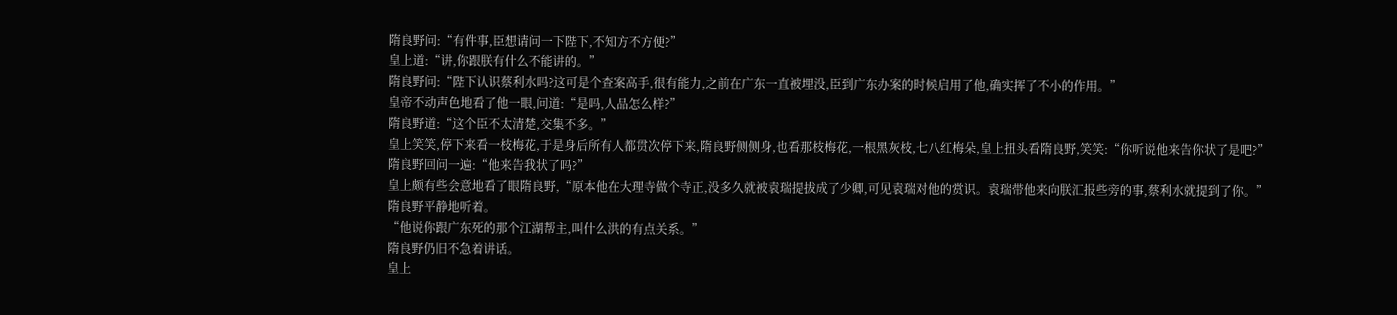隋良野问:“有件事,臣想请问一下陛下,不知方不方便?”
皇上道:“讲,你跟朕有什么不能讲的。”
隋良野问:“陛下认识蔡利水吗?这可是个查案高手,很有能力,之前在广东一直被埋没,臣到广东办案的时候启用了他,确实挥了不小的作用。”
皇帝不动声色地看了他一眼,问道:“是吗,人品怎么样?”
隋良野道:“这个臣不太清楚,交集不多。”
皇上笑笑,停下来看一枝梅花,于是身后所有人都贯次停下来,隋良野侧侧身,也看那枝梅花,一根黑灰枝,七八红梅朵,皇上扭头看隋良野,笑笑:“你听说他来告你状了是吧?”
隋良野回问一遍:“他来告我状了吗?”
皇上颇有些会意地看了眼隋良野,“原本他在大理寺做个寺正,没多久就被袁瑞提拔成了少卿,可见袁瑞对他的赏识。袁瑞带他来向朕汇报些旁的事,蔡利水就提到了你。”
隋良野平静地听着。
“他说你跟广东死的那个江湖帮主,叫什么洪的有点关系。”
隋良野仍旧不急着讲话。
皇上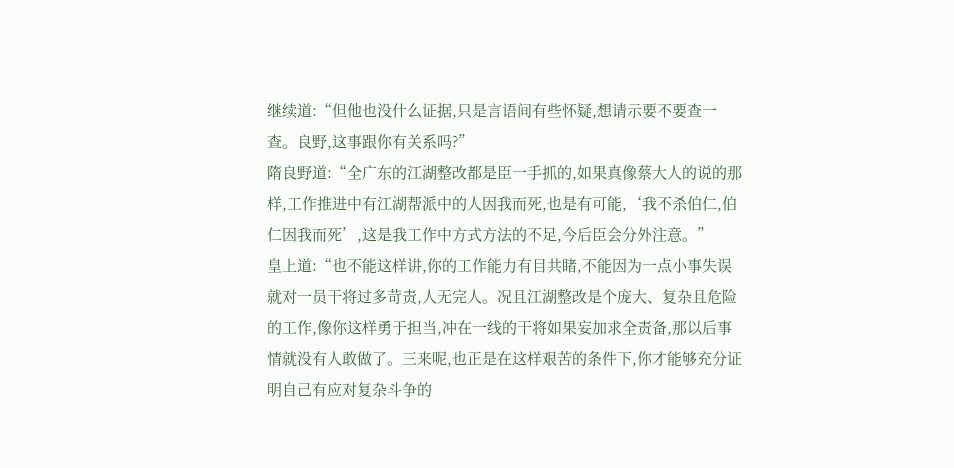继续道:“但他也没什么证据,只是言语间有些怀疑,想请示要不要查一查。良野,这事跟你有关系吗?”
隋良野道:“全广东的江湖整改都是臣一手抓的,如果真像蔡大人的说的那样,工作推进中有江湖帮派中的人因我而死,也是有可能,‘我不杀伯仁,伯仁因我而死’,这是我工作中方式方法的不足,今后臣会分外注意。”
皇上道:“也不能这样讲,你的工作能力有目共睹,不能因为一点小事失误就对一员干将过多苛责,人无完人。况且江湖整改是个庞大、复杂且危险的工作,像你这样勇于担当,冲在一线的干将如果妄加求全责备,那以后事情就没有人敢做了。三来呢,也正是在这样艰苦的条件下,你才能够充分证明自己有应对复杂斗争的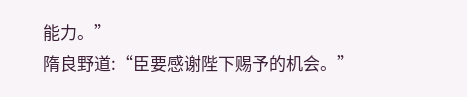能力。”
隋良野道:“臣要感谢陛下赐予的机会。”